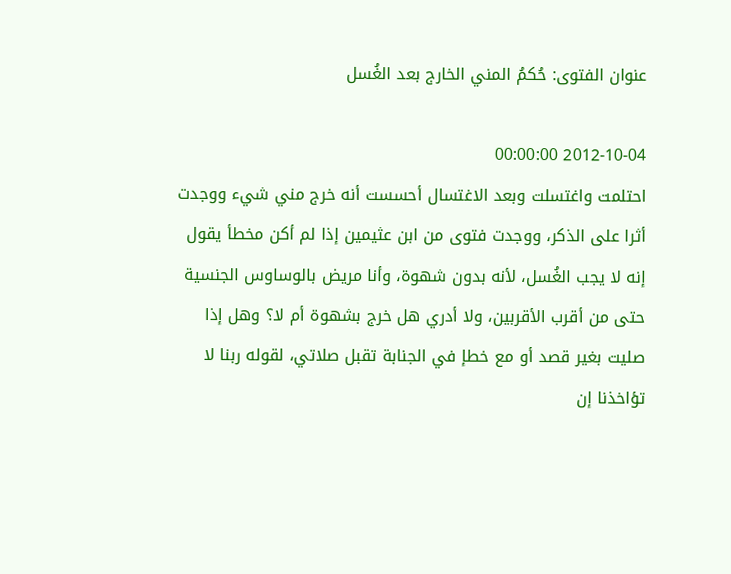عنوان الفتوى: حُكمُ المني الخارج بعد الغُسل

2012-10-04 00:00:00
احتلمت واغتسلت وبعد الاغتسال أحسست أنه خرج مني شيء ووجدت أثرا على الذكر، ووجدت فتوى من ابن عثيمين إذا لم أكن مخطأ يقول إنه لا يجب الغُسل، لأنه بدون شهوة، وأنا مريض بالوساوس الجنسية حتى من أقرب الأقربين، ولا أدري هل خرج بشهوة أم لا؟ وهل إذا صليت بغير قصد أو مع خطإ في الجنابة تقبل صلاتي، لقوله ربنا لا تؤاخذنا إن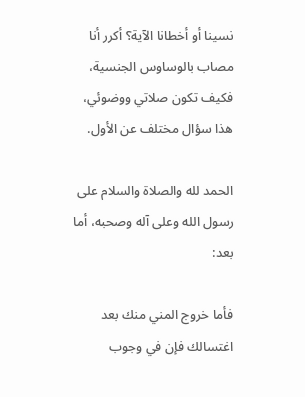نسينا أو أخطانا الآية؟ أكرر أنا مصاب بالوساوس الجنسية، فكيف تكون صلاتي ووضوئي، هذا سؤال مختلف عن الأول.

الحمد لله والصلاة والسلام على رسول الله وعلى آله وصحبه، أما بعد:

فأما خروج المني منك بعد اغتسالك فإن في وجوب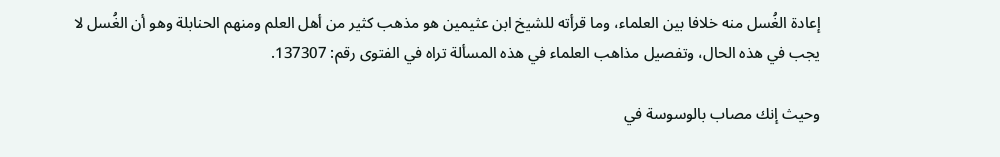إعادة الغُسل منه خلافا بين العلماء، وما قرأته للشيخ ابن عثيمين هو مذهب كثير من أهل العلم ومنهم الحنابلة وهو أن الغُسل لا يجب في هذه الحال، وتفصيل مذاهب العلماء في هذه المسألة تراه في الفتوى رقم: 137307.

وحيث إنك مصاب بالوسوسة في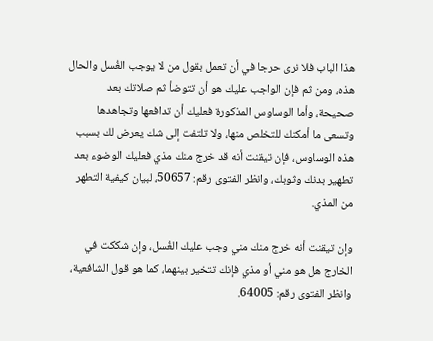هذا الباب فلا نرى حرجا في أن تعمل بقول من لا يوجب الغُسل والحال هذه، ومن ثم فإن الواجب عليك هو أن تتوضأ ثم صلاتك بعد صحيحة، وأما الوساوس المذكورة فعليك أن تدافعها وتجاهدها وتسعى ما أمكنك للتخلص منها، ولا تلتفت إلى شك يعرض لك بسبب هذه الوساوس، فإن تيقنت أنه قد خرج منك مذي فعليك الوضوء بعد تطهير بدنك وثوبك، وانظر الفتوى رقم: 50657، لبيان كيفية التطهر من المذي.

وإن تيقنت أنه خرج منك مني وجب عليك الغُسل، وإن شككت في الخارج هل هو مني أو مذي فإنك تتخير بينهما، كما هو قول الشافعية، وانظر الفتوى رقم: 64005.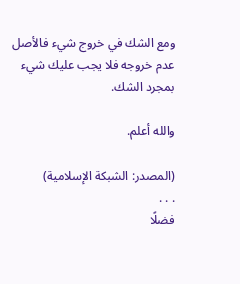ومع الشك في خروج شيء فالأصل عدم خروجه فلا يجب عليك شيء بمجرد الشك.

والله أعلم.

(المصدر: الشبكة الإسلامية)
. . .
فضلًا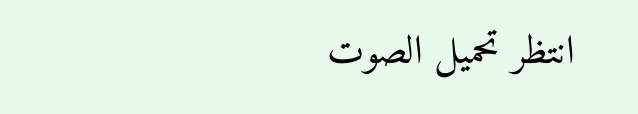انتظر تحميل الصوت